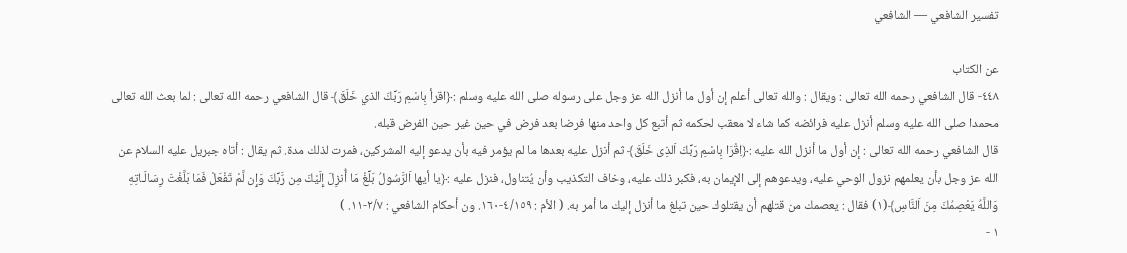تفسير الشافعي — الشافعي

عن الكتاب
٤٤٨- قال الشافعي رحمه الله تعالى : ويقال : والله تعالى أعلم إن أول ما أنزل الله عز وجل على رسوله صلى الله عليه وسلم :﴿اقرأ بِاسْمِ رَبِّكَ الذي خَلَقَ﴾ قال الشافعي رحمه الله تعالى : لما بعث الله تعالى محمدا صلى الله عليه وسلم أنزل عليه فرائضه كما شاء لا معقب لحكمه ثم أتبع كل واحد منها فرضا بعد فرض في حين غير حين الفرض قبله.
قال الشافعي رحمه الله تعالى : إن أول ما أنزل الله عليه :﴿اِقْرَا بِاسْمِ رَبِّكَ اَلذِى خَلَقَ﴾ ثم أنزل عليه بعدها ما لم يؤمر فيه بأن يدعو إليه المشركين، فمرت لذلك مدة. ثم يقال : أتاه جبريل عليه السلام عن الله عز وجل بأن يعلمهم نزول الوحي عليه، ويدعوهم إلى الإيمان به، فكبر ذلك عليه، وخاف التكذيب وأن يُتناول، فنزل عليه :﴿يا أيها اَلرَّسُولُ بَلِّغْ مَا أُنزِلَ إِلَيْكَ مِن رَّبِّكَ وَإِن لَّمْ تَفْعَلْ فَمَا بَلَّغْتَ رِسَالَـاتِهِ وَاللَّهُ يَعْصِمُكَ مِنَ اَلنَّاسِ﴾(١) فقال : يعصمك من قتلهم أن يقتلوك حين تبلغ ما أنزل إليك ما أمر به. ( الأم : ٤/١٥٩-١٦٠. ون أحكام الشافعي : ٢/٧-١١. )
١ -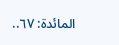المائدة: ٦٧..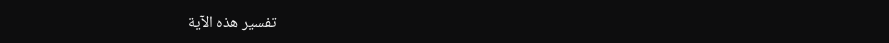تفسير هذه الآية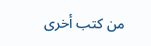من كتب أخرى